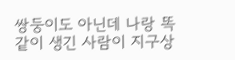쌍둥이도 아닌데 나랑 똑같이 생긴 사람이 지구상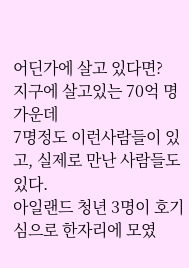어딘가에 살고 있다면?
지구에 살고있는 70억 명 가운데
7명정도 이런사람들이 있고, 실제로 만난 사람들도 있다.
아일랜드 청년 3명이 호기심으로 한자리에 모였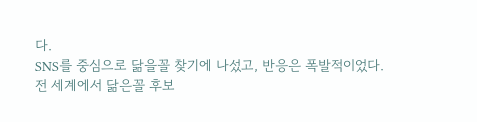다.
SNS를 중심으로 닮을꼴 찾기에 나섰고, 반응은 폭발적이었다.
전 세계에서 닮은꼴 후보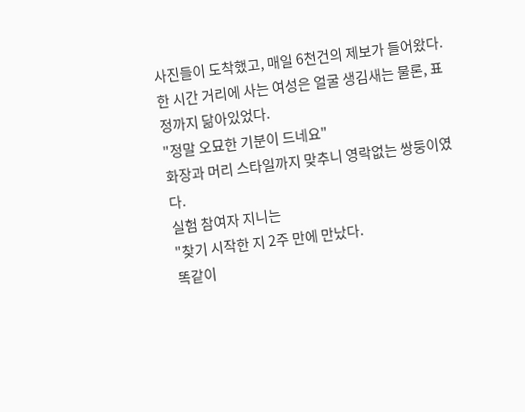사진들이 도착했고, 매일 6천건의 제보가 들어왔다.
한 시간 거리에 사는 여성은 얼굴 생김새는 물론, 표정까지 닮아있었다.
"정말 오묘한 기분이 드네요"
화장과 머리 스타일까지 맞추니 영락없는 쌍둥이였다.
실험 참여자 지니는
"찾기 시작한 지 2주 만에 만났다.
똑같이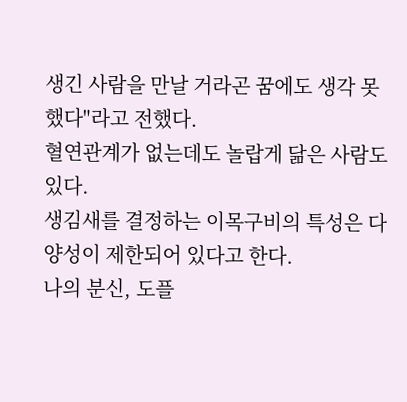생긴 사람을 만날 거라곤 꿈에도 생각 못 했다"라고 전했다.
혈연관계가 없는데도 놀랍게 닮은 사람도 있다.
생김새를 결정하는 이목구비의 특성은 다양성이 제한되어 있다고 한다.
나의 분신, 도플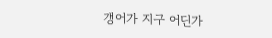갱어가 지구 어딘가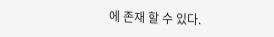에 존재 할 수 있다.